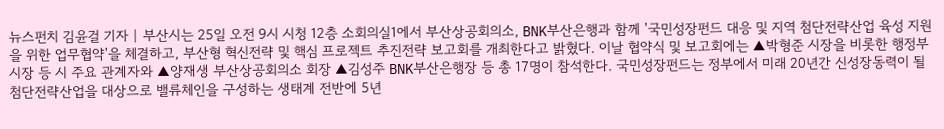뉴스펀치 김윤걸 기자 | 부산시는 25일 오전 9시 시청 12층 소회의실1에서 부산상공회의소, BNK부산은행과 함께 '국민성장펀드 대응 및 지역 첨단전략산업 육성 지원을 위한 업무협약'을 체결하고, 부산형 혁신전략 및 핵심 프로젝트 추진전략 보고회를 개최한다고 밝혔다. 이날 협약식 및 보고회에는 ▲박형준 시장을 비롯한 행정부시장 등 시 주요 관계자와 ▲양재생 부산상공회의소 회장 ▲김성주 BNK부산은행장 등 총 17명이 참석한다. 국민성장펀드는 정부에서 미래 20년간 신성장동력이 될 첨단전략산업을 대상으로 밸류체인을 구성하는 생태계 전반에 5년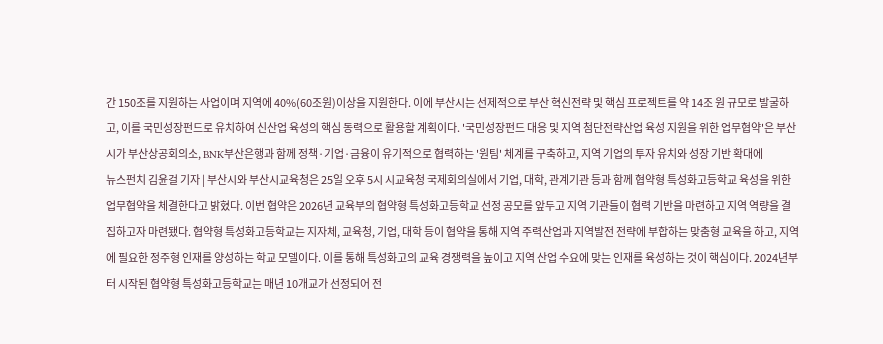간 150조를 지원하는 사업이며 지역에 40%(60조원)이상을 지원한다. 이에 부산시는 선제적으로 부산 혁신전략 및 핵심 프로젝트를 약 14조 원 규모로 발굴하고, 이를 국민성장펀드로 유치하여 신산업 육성의 핵심 동력으로 활용할 계획이다. '국민성장펀드 대응 및 지역 첨단전략산업 육성 지원을 위한 업무협약'은 부산시가 부산상공회의소, BNK부산은행과 함께 정책·기업·금융이 유기적으로 협력하는 '원팀' 체계를 구축하고, 지역 기업의 투자 유치와 성장 기반 확대에
뉴스펀치 김윤걸 기자 | 부산시와 부산시교육청은 25일 오후 5시 시교육청 국제회의실에서 기업, 대학, 관계기관 등과 함께 협약형 특성화고등학교 육성을 위한 업무협약을 체결한다고 밝혔다. 이번 협약은 2026년 교육부의 협약형 특성화고등학교 선정 공모를 앞두고 지역 기관들이 협력 기반을 마련하고 지역 역량을 결집하고자 마련됐다. 협약형 특성화고등학교는 지자체, 교육청, 기업, 대학 등이 협약을 통해 지역 주력산업과 지역발전 전략에 부합하는 맞춤형 교육을 하고, 지역에 필요한 정주형 인재를 양성하는 학교 모델이다. 이를 통해 특성화고의 교육 경쟁력을 높이고 지역 산업 수요에 맞는 인재를 육성하는 것이 핵심이다. 2024년부터 시작된 협약형 특성화고등학교는 매년 10개교가 선정되어 전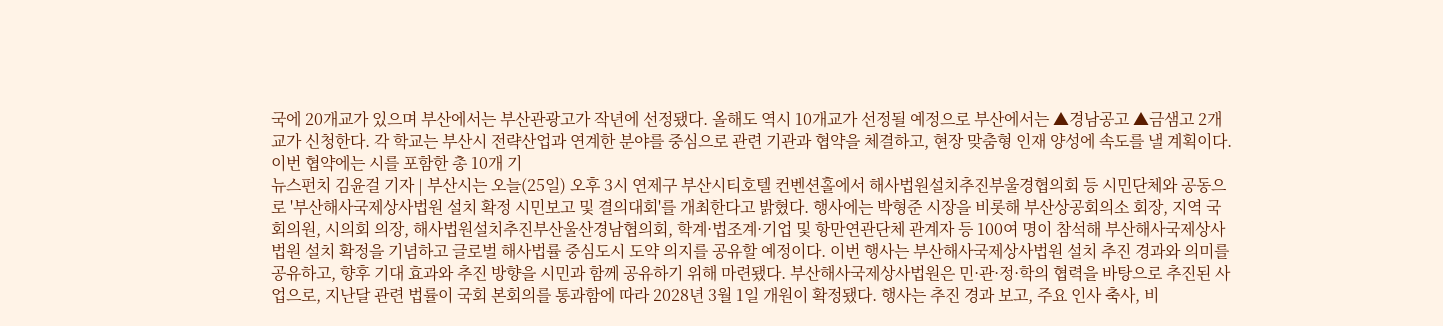국에 20개교가 있으며 부산에서는 부산관광고가 작년에 선정됐다. 올해도 역시 10개교가 선정될 예정으로 부산에서는 ▲경남공고 ▲금샘고 2개교가 신청한다. 각 학교는 부산시 전략산업과 연계한 분야를 중심으로 관련 기관과 협약을 체결하고, 현장 맞춤형 인재 양성에 속도를 낼 계획이다. 이번 협약에는 시를 포함한 총 10개 기
뉴스펀치 김윤걸 기자 | 부산시는 오늘(25일) 오후 3시 연제구 부산시티호텔 컨벤션홀에서 해사법원설치추진부울경협의회 등 시민단체와 공동으로 '부산해사국제상사법원 설치 확정 시민보고 및 결의대회'를 개최한다고 밝혔다. 행사에는 박형준 시장을 비롯해 부산상공회의소 회장, 지역 국회의원, 시의회 의장, 해사법원설치추진부산울산경남협의회, 학계·법조계·기업 및 항만연관단체 관계자 등 100여 명이 참석해 부산해사국제상사법원 설치 확정을 기념하고 글로벌 해사법률 중심도시 도약 의지를 공유할 예정이다. 이번 행사는 부산해사국제상사법원 설치 추진 경과와 의미를 공유하고, 향후 기대 효과와 추진 방향을 시민과 함께 공유하기 위해 마련됐다. 부산해사국제상사법원은 민·관·정·학의 협력을 바탕으로 추진된 사업으로, 지난달 관련 법률이 국회 본회의를 통과함에 따라 2028년 3월 1일 개원이 확정됐다. 행사는 추진 경과 보고, 주요 인사 축사, 비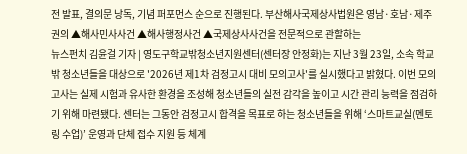전 발표, 결의문 낭독, 기념 퍼포먼스 순으로 진행된다. 부산해사국제상사법원은 영남·호남·제주권의 ▲해사민사사건 ▲해사행정사건 ▲국제상사사건을 전문적으로 관할하는
뉴스펀치 김윤걸 기자 | 영도구학교밖청소년지원센터(센터장 안정화)는 지난 3월 23일, 소속 학교 밖 청소년들을 대상으로 '2026년 제1차 검정고시 대비 모의고사'를 실시했다고 밝혔다. 이번 모의고사는 실제 시험과 유사한 환경을 조성해 청소년들의 실전 감각을 높이고 시간 관리 능력을 점검하기 위해 마련됐다. 센터는 그동안 검정고시 합격을 목표로 하는 청소년들을 위해 ‘스마트교실(멘토링 수업)’ 운영과 단체 접수 지원 등 체계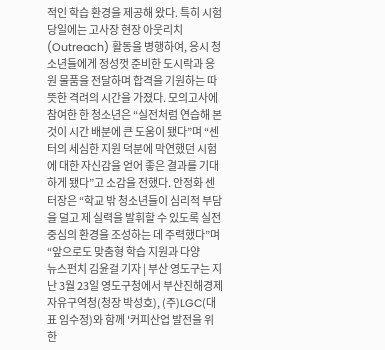적인 학습 환경을 제공해 왔다. 특히 시험 당일에는 고사장 현장 아웃리치(Outreach) 활동을 병행하여, 응시 청소년들에게 정성껏 준비한 도시락과 응원 물품을 전달하며 합격을 기원하는 따뜻한 격려의 시간을 가졌다. 모의고사에 참여한 한 청소년은 “실전처럼 연습해 본 것이 시간 배분에 큰 도움이 됐다”며 “센터의 세심한 지원 덕분에 막연했던 시험에 대한 자신감을 얻어 좋은 결과를 기대하게 됐다”고 소감을 전했다. 안정화 센터장은 “학교 밖 청소년들이 심리적 부담을 덜고 제 실력을 발휘할 수 있도록 실전 중심의 환경을 조성하는 데 주력했다”며 “앞으로도 맞춤형 학습 지원과 다양
뉴스펀치 김윤걸 기자 | 부산 영도구는 지난 3월 23일 영도구청에서 부산진해경제자유구역청(청장 박성호), (주)LGC(대표 임수정)와 함께 '커피산업 발전을 위한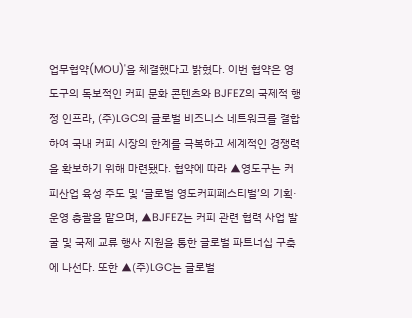업무협약(MOU)'을 체결했다고 밝혔다. 이번 협약은 영도구의 독보적인 커피 문화 콘텐츠와 BJFEZ의 국제적 행정 인프라, (주)LGC의 글로벌 비즈니스 네트워크를 결합하여 국내 커피 시장의 한계를 극복하고 세계적인 경쟁력을 확보하기 위해 마련됐다. 협약에 따라 ▲영도구는 커피산업 육성 주도 및 ‘글로벌 영도커피페스티벌’의 기획·운영 총괄을 맡으며, ▲BJFEZ는 커피 관련 협력 사업 발굴 및 국제 교류 행사 지원을 통한 글로벌 파트너십 구축에 나선다. 또한 ▲(주)LGC는 글로벌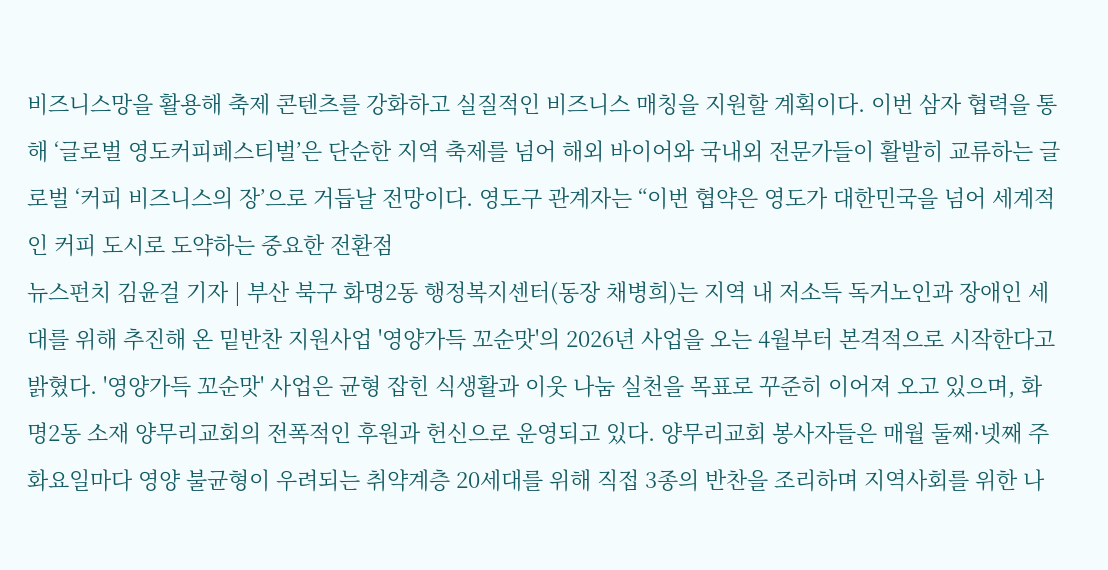비즈니스망을 활용해 축제 콘텐츠를 강화하고 실질적인 비즈니스 매칭을 지원할 계획이다. 이번 삼자 협력을 통해 ‘글로벌 영도커피페스티벌’은 단순한 지역 축제를 넘어 해외 바이어와 국내외 전문가들이 활발히 교류하는 글로벌 ‘커피 비즈니스의 장’으로 거듭날 전망이다. 영도구 관계자는 “이번 협약은 영도가 대한민국을 넘어 세계적인 커피 도시로 도약하는 중요한 전환점
뉴스펀치 김윤걸 기자 | 부산 북구 화명2동 행정복지센터(동장 채병희)는 지역 내 저소득 독거노인과 장애인 세대를 위해 추진해 온 밑반찬 지원사업 '영양가득 꼬순맛'의 2026년 사업을 오는 4월부터 본격적으로 시작한다고 밝혔다. '영양가득 꼬순맛' 사업은 균형 잡힌 식생활과 이웃 나눔 실천을 목표로 꾸준히 이어져 오고 있으며, 화명2동 소재 양무리교회의 전폭적인 후원과 헌신으로 운영되고 있다. 양무리교회 봉사자들은 매월 둘째·넷째 주 화요일마다 영양 불균형이 우려되는 취약계층 20세대를 위해 직접 3종의 반찬을 조리하며 지역사회를 위한 나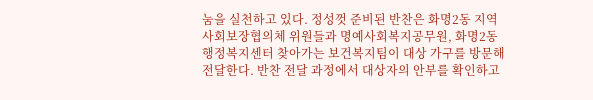눔을 실천하고 있다. 정성껏 준비된 반찬은 화명2동 지역사회보장협의체 위원들과 명예사회복지공무원, 화명2동 행정복지센터 찾아가는 보건복지팀이 대상 가구를 방문해 전달한다. 반찬 전달 과정에서 대상자의 안부를 확인하고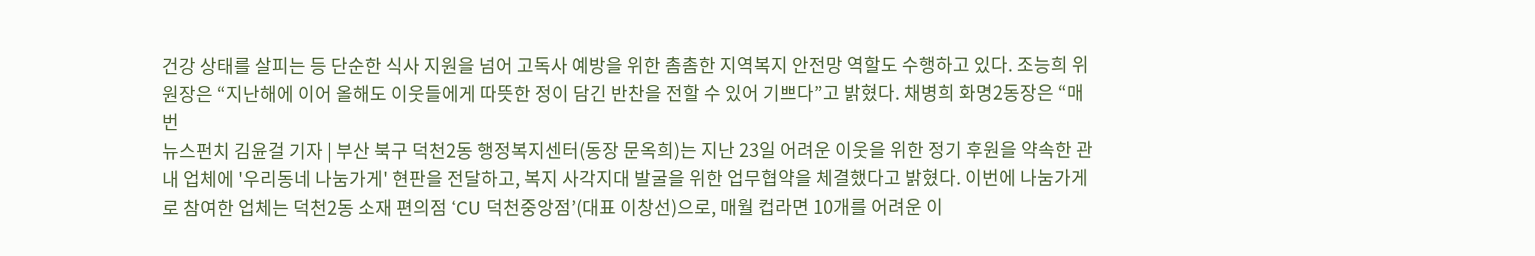건강 상태를 살피는 등 단순한 식사 지원을 넘어 고독사 예방을 위한 촘촘한 지역복지 안전망 역할도 수행하고 있다. 조능희 위원장은 “지난해에 이어 올해도 이웃들에게 따뜻한 정이 담긴 반찬을 전할 수 있어 기쁘다”고 밝혔다. 채병희 화명2동장은 “매번
뉴스펀치 김윤걸 기자 | 부산 북구 덕천2동 행정복지센터(동장 문옥희)는 지난 23일 어려운 이웃을 위한 정기 후원을 약속한 관내 업체에 '우리동네 나눔가게' 현판을 전달하고, 복지 사각지대 발굴을 위한 업무협약을 체결했다고 밝혔다. 이번에 나눔가게로 참여한 업체는 덕천2동 소재 편의점 ‘CU 덕천중앙점’(대표 이창선)으로, 매월 컵라면 10개를 어려운 이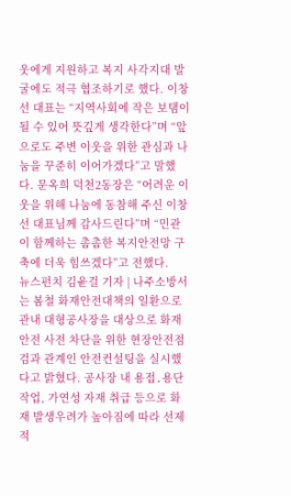웃에게 지원하고 복지 사각지대 발굴에도 적극 협조하기로 했다. 이창선 대표는 “지역사회에 작은 보탬이 될 수 있어 뜻깊게 생각한다”며 “앞으로도 주변 이웃을 위한 관심과 나눔을 꾸준히 이어가겠다”고 말했다. 문옥희 덕천2동장은 “어려운 이웃을 위해 나눔에 동참해 주신 이창선 대표님께 감사드린다”며 “민관이 함께하는 촘촘한 복지안전망 구축에 더욱 힘쓰겠다”고 전했다.
뉴스펀치 김윤걸 기자 | 나주소방서는 봄철 화재안전대책의 일환으로 관내 대형공사장을 대상으로 화재 안전 사전 차단을 위한 현장안전점검과 관계인 안전컨설팅을 실시했다고 밝혔다. 공사장 내 용접․용단 작업, 가연성 자재 취급 등으로 화재 발생우려가 높아짐에 따라 선제적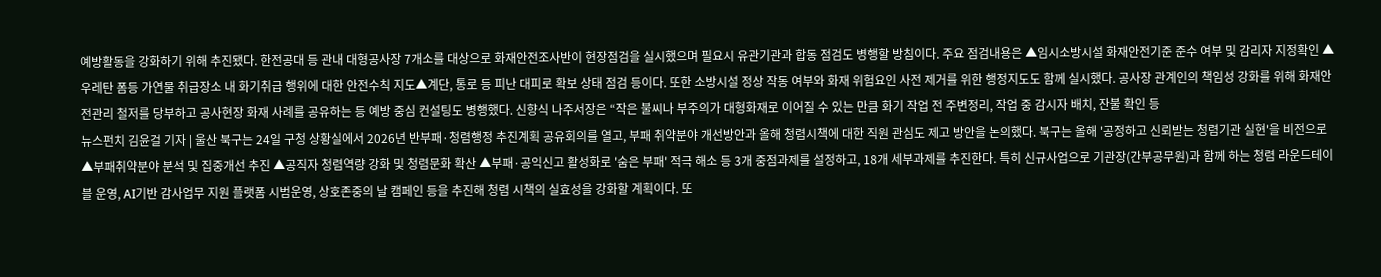예방활동을 강화하기 위해 추진됐다. 한전공대 등 관내 대형공사장 7개소를 대상으로 화재안전조사반이 현장점검을 실시했으며 필요시 유관기관과 합동 점검도 병행할 방침이다. 주요 점검내용은 ▲임시소방시설 화재안전기준 준수 여부 및 감리자 지정확인 ▲우레탄 폼등 가연물 취급장소 내 화기취급 행위에 대한 안전수칙 지도▲계단, 통로 등 피난 대피로 확보 상태 점검 등이다. 또한 소방시설 정상 작동 여부와 화재 위험요인 사전 제거를 위한 행정지도도 함께 실시했다. 공사장 관계인의 책임성 강화를 위해 화재안전관리 철저를 당부하고 공사현장 화재 사례를 공유하는 등 예방 중심 컨설팅도 병행했다. 신향식 나주서장은 “작은 불씨나 부주의가 대형화재로 이어질 수 있는 만큼 화기 작업 전 주변정리, 작업 중 감시자 배치, 잔불 확인 등
뉴스펀치 김윤걸 기자 | 울산 북구는 24일 구청 상황실에서 2026년 반부패·청렴행정 추진계획 공유회의를 열고, 부패 취약분야 개선방안과 올해 청렴시책에 대한 직원 관심도 제고 방안을 논의했다. 북구는 올해 '공정하고 신뢰받는 청렴기관 실현'을 비전으로 ▲부패취약분야 분석 및 집중개선 추진 ▲공직자 청렴역량 강화 및 청렴문화 확산 ▲부패·공익신고 활성화로 '숨은 부패' 적극 해소 등 3개 중점과제를 설정하고, 18개 세부과제를 추진한다. 특히 신규사업으로 기관장(간부공무원)과 함께 하는 청렴 라운드테이블 운영, AI기반 감사업무 지원 플랫폼 시범운영, 상호존중의 날 캠페인 등을 추진해 청렴 시책의 실효성을 강화할 계획이다. 또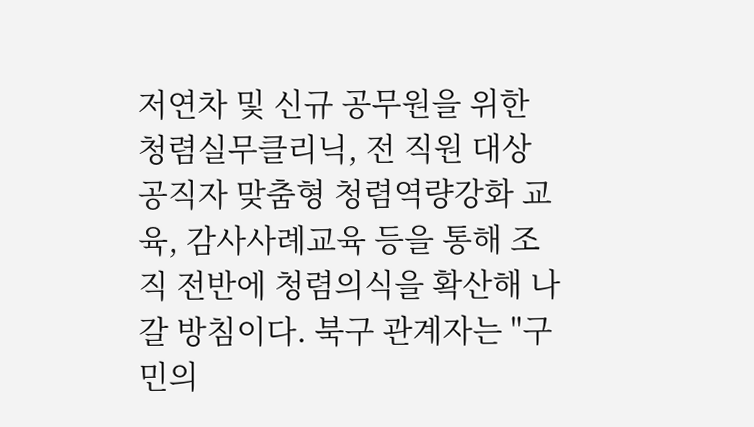저연차 및 신규 공무원을 위한 청렴실무클리닉, 전 직원 대상 공직자 맞춤형 청렴역량강화 교육, 감사사례교육 등을 통해 조직 전반에 청렴의식을 확산해 나갈 방침이다. 북구 관계자는 "구민의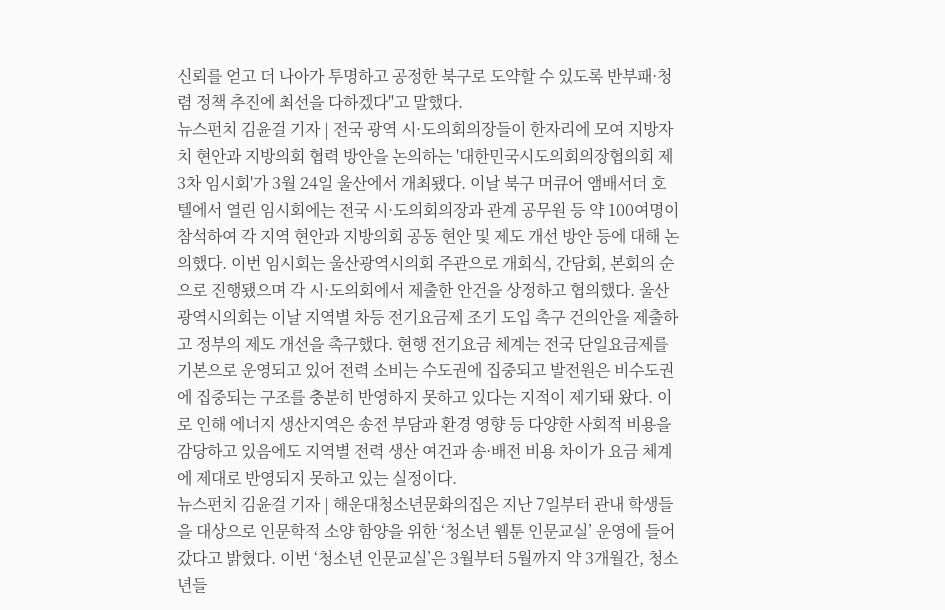신뢰를 얻고 더 나아가 투명하고 공정한 북구로 도약할 수 있도록 반부패·청렴 정책 추진에 최선을 다하겠다"고 말했다.
뉴스펀치 김윤걸 기자 | 전국 광역 시·도의회의장들이 한자리에 모여 지방자치 현안과 지방의회 협력 방안을 논의하는 '대한민국시도의회의장협의회 제3차 임시회'가 3월 24일 울산에서 개최됐다. 이날 북구 머큐어 앰배서더 호텔에서 열린 임시회에는 전국 시·도의회의장과 관계 공무원 등 약 100여명이 참석하여 각 지역 현안과 지방의회 공동 현안 및 제도 개선 방안 등에 대해 논의했다. 이번 임시회는 울산광역시의회 주관으로 개회식, 간담회, 본회의 순으로 진행됐으며 각 시·도의회에서 제출한 안건을 상정하고 협의했다. 울산광역시의회는 이날 지역별 차등 전기요금제 조기 도입 촉구 건의안을 제출하고 정부의 제도 개선을 촉구했다. 현행 전기요금 체계는 전국 단일요금제를 기본으로 운영되고 있어 전력 소비는 수도권에 집중되고 발전원은 비수도권에 집중되는 구조를 충분히 반영하지 못하고 있다는 지적이 제기돼 왔다. 이로 인해 에너지 생산지역은 송전 부담과 환경 영향 등 다양한 사회적 비용을 감당하고 있음에도 지역별 전력 생산 여건과 송·배전 비용 차이가 요금 체계에 제대로 반영되지 못하고 있는 실정이다.
뉴스펀치 김윤걸 기자 | 해운대청소년문화의집은 지난 7일부터 관내 학생들을 대상으로 인문학적 소양 함양을 위한 ‘청소년 웹툰 인문교실’ 운영에 들어갔다고 밝혔다. 이번 ‘청소년 인문교실’은 3월부터 5월까지 약 3개월간, 청소년들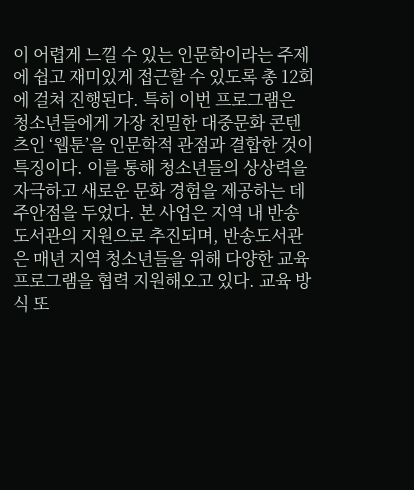이 어렵게 느낄 수 있는 인문학이라는 주제에 쉽고 재미있게 접근할 수 있도록 총 12회에 걸쳐 진행된다. 특히 이번 프로그램은 청소년들에게 가장 친밀한 대중문화 콘텐츠인 ‘웹툰’을 인문학적 관점과 결합한 것이 특징이다. 이를 통해 청소년들의 상상력을 자극하고 새로운 문화 경험을 제공하는 데 주안점을 두었다. 본 사업은 지역 내 반송도서관의 지원으로 추진되며, 반송도서관은 매년 지역 청소년들을 위해 다양한 교육 프로그램을 협력 지원해오고 있다. 교육 방식 또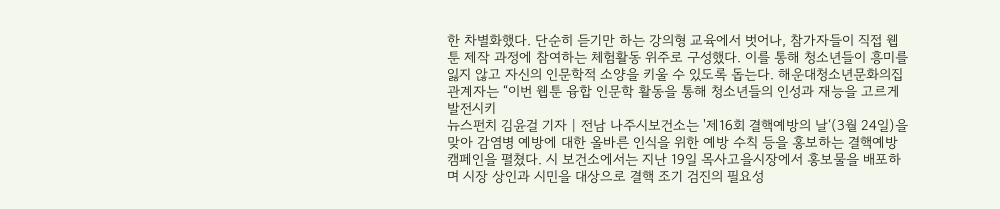한 차별화했다. 단순히 듣기만 하는 강의형 교육에서 벗어나, 참가자들이 직접 웹툰 제작 과정에 참여하는 체험활동 위주로 구성했다. 이를 통해 청소년들이 흥미를 잃지 않고 자신의 인문학적 소양을 키울 수 있도록 돕는다. 해운대청소년문화의집 관계자는 “이번 웹툰 융합 인문학 활동을 통해 청소년들의 인성과 재능을 고르게 발전시키
뉴스펀치 김윤걸 기자 | 전남 나주시보건소는 '제16회 결핵예방의 날‘(3월 24일)을 맞아 감염병 예방에 대한 올바른 인식을 위한 예방 수칙 등을 홍보하는 결핵예방 캠페인을 펼쳤다. 시 보건소에서는 지난 19일 목사고을시장에서 홍보물을 배포하며 시장 상인과 시민을 대상으로 결핵 조기 검진의 필요성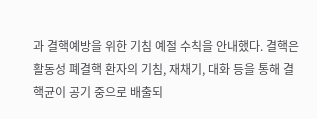과 결핵예방을 위한 기침 예절 수칙을 안내했다. 결핵은 활동성 폐결핵 환자의 기침, 재채기, 대화 등을 통해 결핵균이 공기 중으로 배출되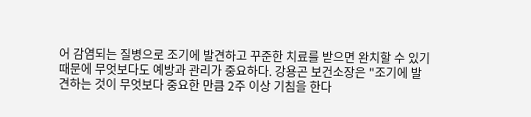어 감염되는 질병으로 조기에 발견하고 꾸준한 치료를 받으면 완치할 수 있기 때문에 무엇보다도 예방과 관리가 중요하다. 강용곤 보건소장은 "조기에 발견하는 것이 무엇보다 중요한 만큼 2주 이상 기침을 한다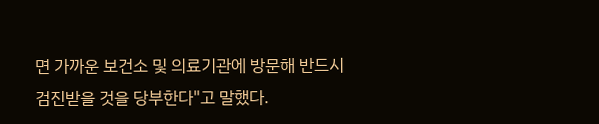면 가까운 보건소 및 의료기관에 방문해 반드시 검진받을 것을 당부한다"고 말했다.